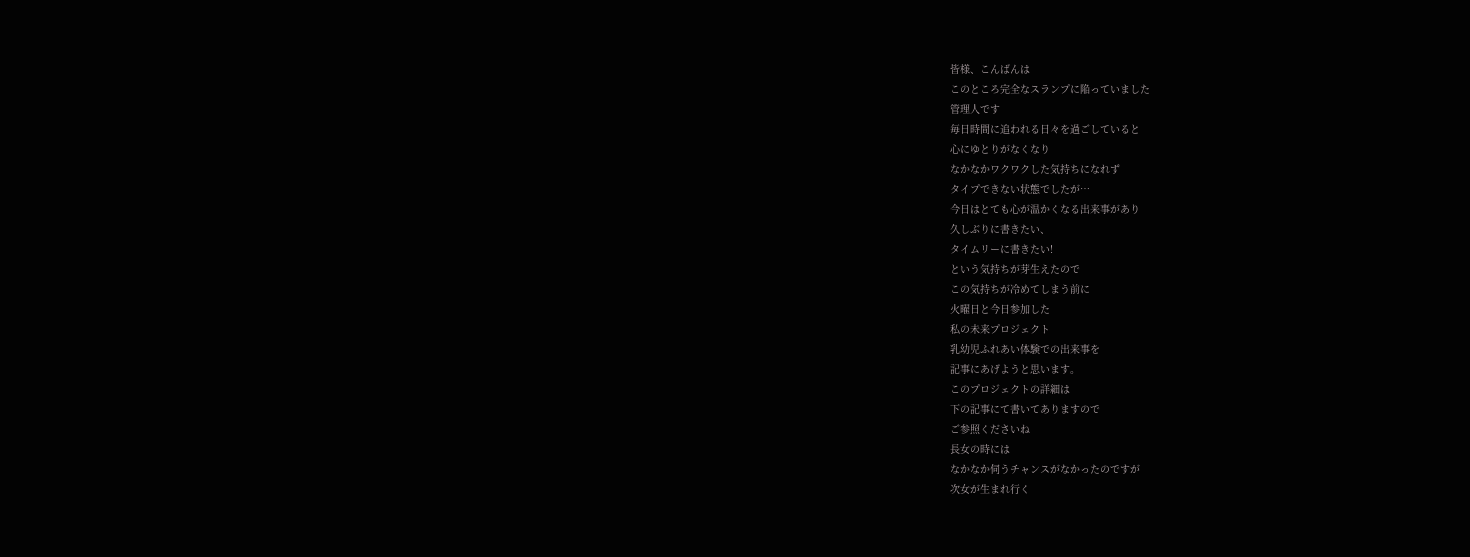皆様、こんばんは
このところ完全なスランプに陥っていました
管理人です
毎日時間に追われる日々を過ごしていると
心にゆとりがなくなり
なかなかワクワクした気持ちになれず
タイプできない状態でしたが…
今日はとても心が温かくなる出来事があり
久しぶりに書きたい、
タイムリーに書きたい!
という気持ちが芽生えたので
この気持ちが冷めてしまう前に
火曜日と今日参加した
私の未来プロジェクト
乳幼児ふれあい体験での出来事を
記事にあげようと思います。
このプロジェクトの詳細は
下の記事にて書いてありますので
ご参照くださいね
長女の時には
なかなか伺うチャンスがなかったのですが
次女が生まれ行く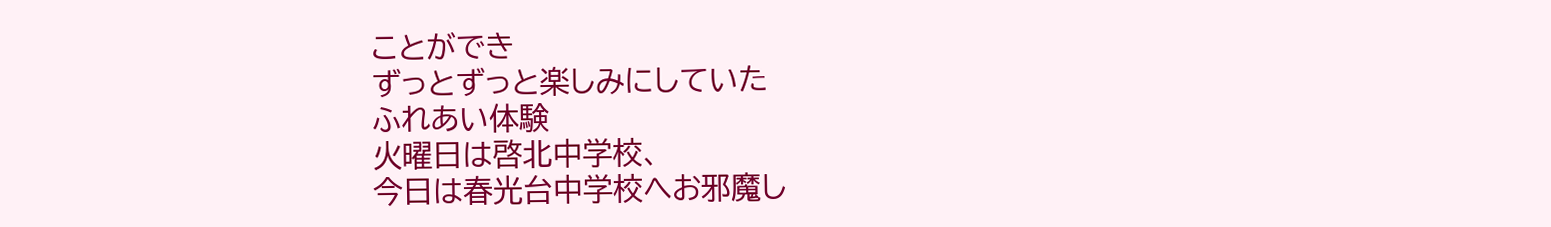ことができ
ずっとずっと楽しみにしていた
ふれあい体験
火曜日は啓北中学校、
今日は春光台中学校へお邪魔し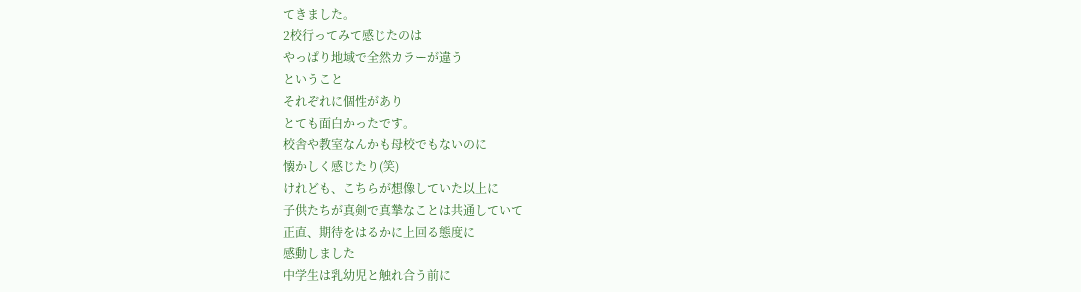てきました。
2校行ってみて感じたのは
やっぱり地域で全然カラーが違う
ということ
それぞれに個性があり
とても面白かったです。
校舎や教室なんかも母校でもないのに
懐かしく感じたり(笑)
けれども、こちらが想像していた以上に
子供たちが真剣で真摯なことは共通していて
正直、期待をはるかに上回る態度に
感動しました
中学生は乳幼児と触れ合う前に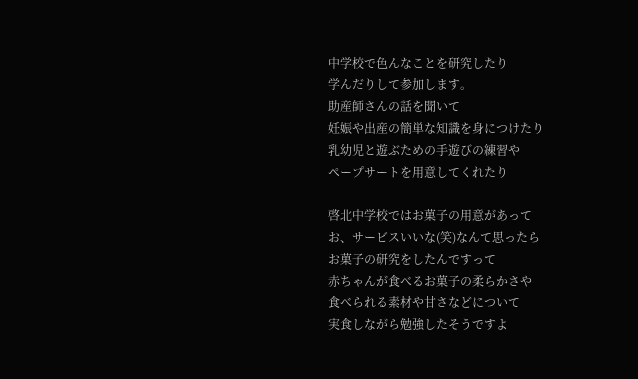中学校で色んなことを研究したり
学んだりして参加します。
助産師さんの話を聞いて
妊娠や出産の簡単な知識を身につけたり
乳幼児と遊ぶための手遊びの練習や
ペープサートを用意してくれたり

啓北中学校ではお菓子の用意があって
お、サービスいいな(笑)なんて思ったら
お菓子の研究をしたんですって
赤ちゃんが食べるお菓子の柔らかさや
食べられる素材や甘さなどについて
実食しながら勉強したそうですよ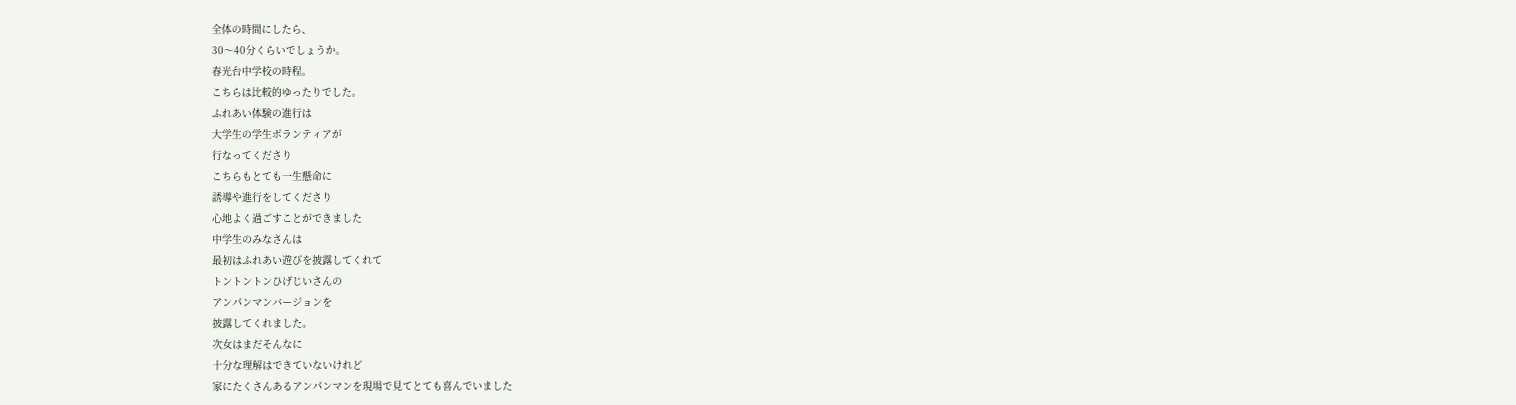全体の時間にしたら、
30〜40分くらいでしょうか。
春光台中学校の時程。
こちらは比較的ゆったりでした。
ふれあい体験の進行は
大学生の学生ボランティアが
行なってくださり
こちらもとても一生懸命に
誘導や進行をしてくださり
心地よく過ごすことができました
中学生のみなさんは
最初はふれあい遊びを披露してくれて
トントントンひげじいさんの
アンパンマンバージョンを
披露してくれました。
次女はまだそんなに
十分な理解はできていないけれど
家にたくさんあるアンパンマンを現場で見てとても喜んでいました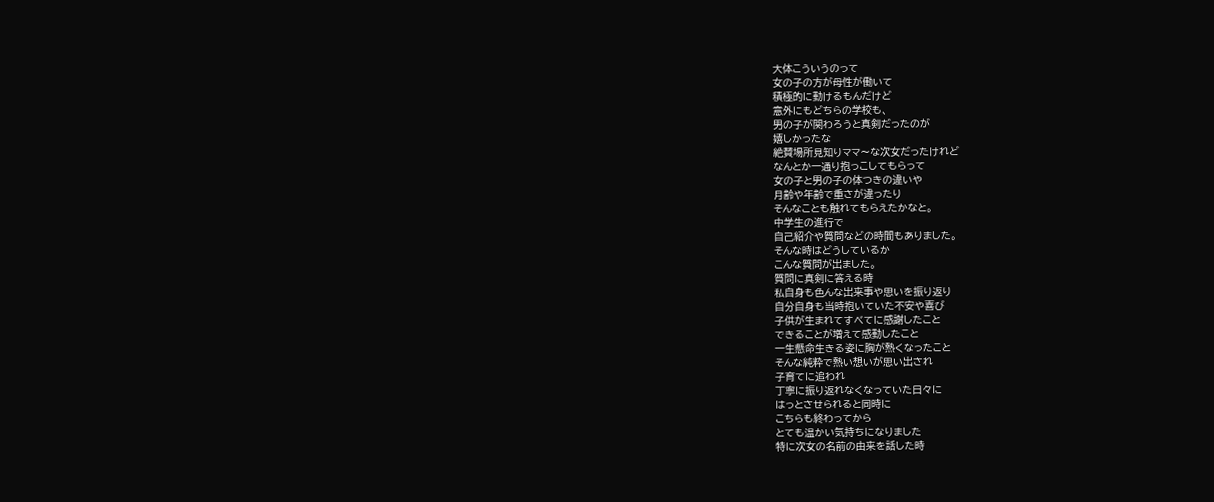大体こういうのって
女の子の方が母性が働いて
積極的に動けるもんだけど
意外にもどちらの学校も、
男の子が関わろうと真剣だったのが
嬉しかったな
絶賛場所見知りママ〜な次女だったけれど
なんとか一通り抱っこしてもらって
女の子と男の子の体つきの違いや
月齢や年齢で重さが違ったり
そんなことも触れてもらえたかなと。
中学生の進行で
自己紹介や質問などの時間もありました。
そんな時はどうしているか
こんな質問が出ました。
質問に真剣に答える時
私自身も色んな出来事や思いを振り返り
自分自身も当時抱いていた不安や喜び
子供が生まれてすべてに感謝したこと
できることが増えて感動したこと
一生懸命生きる姿に胸が熱くなったこと
そんな純粋で熱い想いが思い出され
子育てに追われ
丁寧に振り返れなくなっていた日々に
はっとさせられると同時に
こちらも終わってから
とても温かい気持ちになりました
特に次女の名前の由来を話した時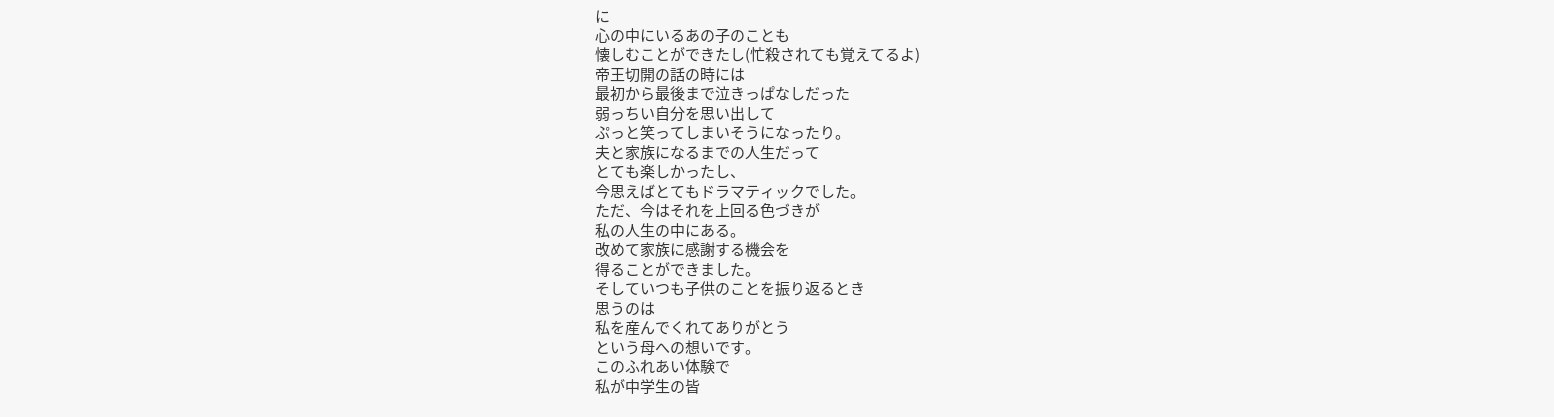に
心の中にいるあの子のことも
懐しむことができたし(忙殺されても覚えてるよ)
帝王切開の話の時には
最初から最後まで泣きっぱなしだった
弱っちい自分を思い出して
ぷっと笑ってしまいそうになったり。
夫と家族になるまでの人生だって
とても楽しかったし、
今思えばとてもドラマティックでした。
ただ、今はそれを上回る色づきが
私の人生の中にある。
改めて家族に感謝する機会を
得ることができました。
そしていつも子供のことを振り返るとき
思うのは
私を産んでくれてありがとう
という母への想いです。
このふれあい体験で
私が中学生の皆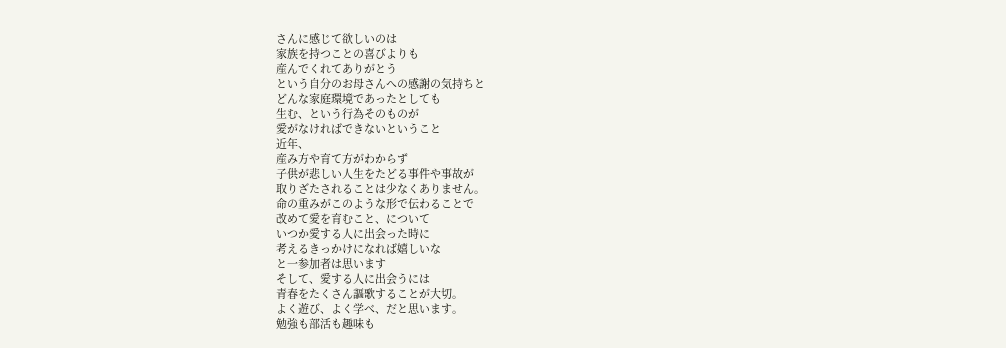さんに感じて欲しいのは
家族を持つことの喜びよりも
産んでくれてありがとう
という自分のお母さんへの感謝の気持ちと
どんな家庭環境であったとしても
生む、という行為そのものが
愛がなければできないということ
近年、
産み方や育て方がわからず
子供が悲しい人生をたどる事件や事故が
取りざたされることは少なくありません。
命の重みがこのような形で伝わることで
改めて愛を育むこと、について
いつか愛する人に出会った時に
考えるきっかけになれば嬉しいな
と一参加者は思います
そして、愛する人に出会うには
青春をたくさん謳歌することが大切。
よく遊び、よく学べ、だと思います。
勉強も部活も趣味も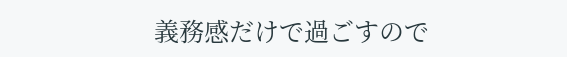義務感だけで過ごすので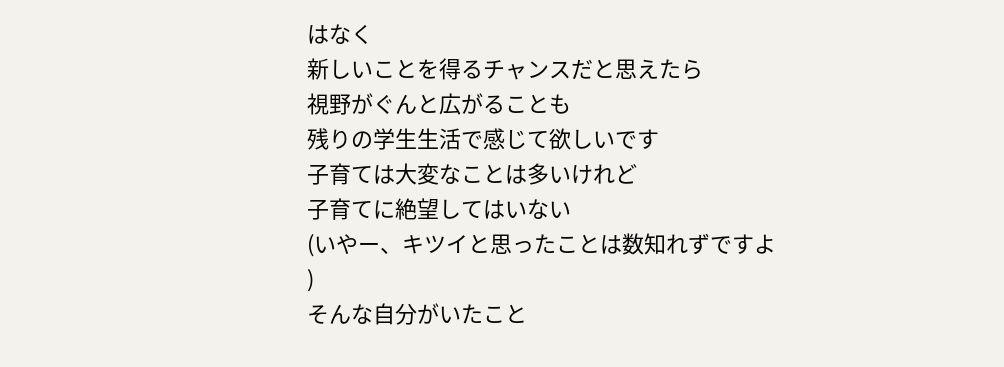はなく
新しいことを得るチャンスだと思えたら
視野がぐんと広がることも
残りの学生生活で感じて欲しいです
子育ては大変なことは多いけれど
子育てに絶望してはいない
(いやー、キツイと思ったことは数知れずですよ
)
そんな自分がいたこと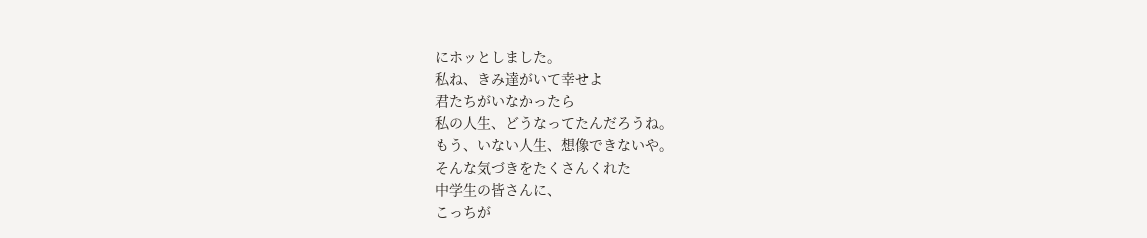にホッとしました。
私ね、きみ達がいて幸せよ
君たちがいなかったら
私の人生、どうなってたんだろうね。
もう、いない人生、想像できないや。
そんな気づきをたくさんくれた
中学生の皆さんに、
こっちが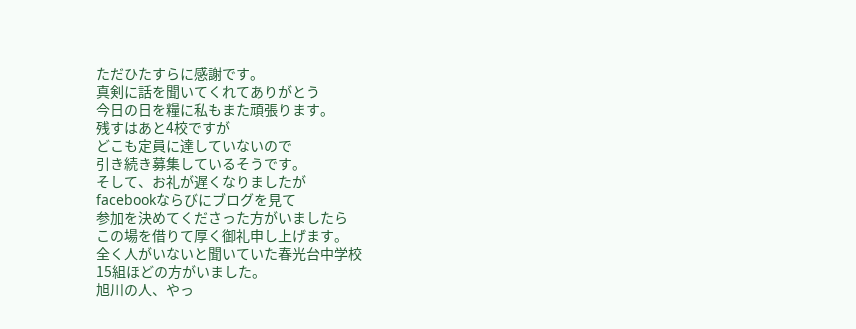ただひたすらに感謝です。
真剣に話を聞いてくれてありがとう
今日の日を糧に私もまた頑張ります。
残すはあと4校ですが
どこも定員に達していないので
引き続き募集しているそうです。
そして、お礼が遅くなりましたが
facebookならびにブログを見て
参加を決めてくださった方がいましたら
この場を借りて厚く御礼申し上げます。
全く人がいないと聞いていた春光台中学校
15組ほどの方がいました。
旭川の人、やっ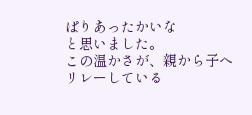ぱりあったかいな
と思いました。
この温かさが、親から子へ
リレーしている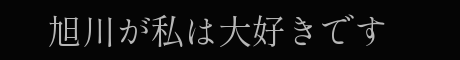旭川が私は大好きです